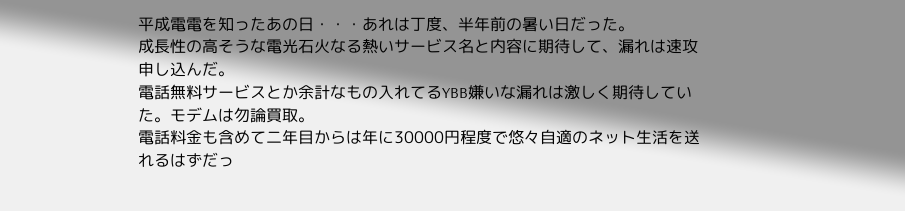平成電電を知ったあの日・・・あれは丁度、半年前の暑い日だった。
成長性の高そうな電光石火なる熱いサービス名と内容に期待して、漏れは速攻申し込んだ。
電話無料サービスとか余計なもの入れてるYBB嫌いな漏れは激しく期待していた。モデムは勿論買取。
電話料金も含めて二年目からは年に30000円程度で悠々自適のネット生活を送れるはずだっ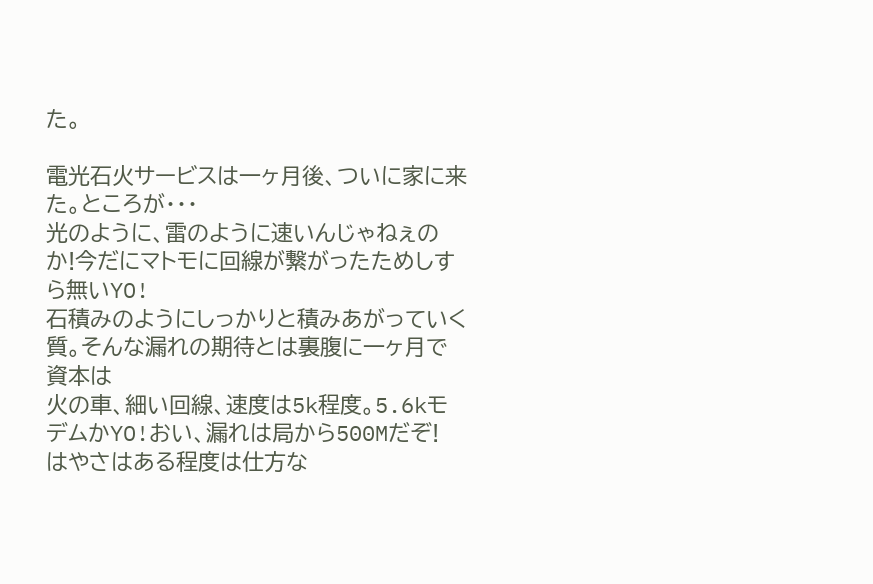た。

電光石火サービスは一ヶ月後、ついに家に来た。ところが・・・
光のように、雷のように速いんじゃねぇのか!今だにマトモに回線が繋がったためしすら無いYO!
石積みのようにしっかりと積みあがっていく質。そんな漏れの期待とは裏腹に一ヶ月で資本は
火の車、細い回線、速度は5k程度。5.6kモデムかYO!おい、漏れは局から500Mだぞ!
はやさはある程度は仕方な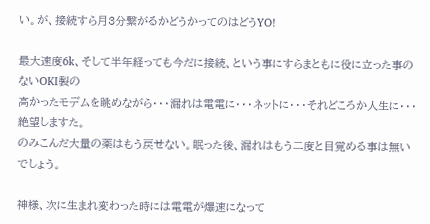い。が、接続すら月3分繋がるかどうかってのはどうYO!

最大速度6k、そして半年経っても今だに接続、という事にすらまともに役に立った事のないOKI製の
高かったモデムを眺めながら・・・漏れは電電に・・・ネットに・・・それどころか人生に・・・絶望しますた。
のみこんだ大量の薬はもう戻せない。眠った後、漏れはもう二度と目覚める事は無いでしょう。

神様、次に生まれ変わった時には電電が爆速になって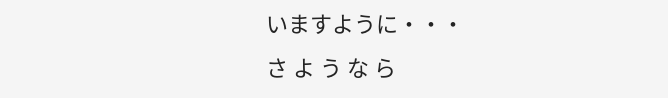いますように・・・
さ よ う な ら